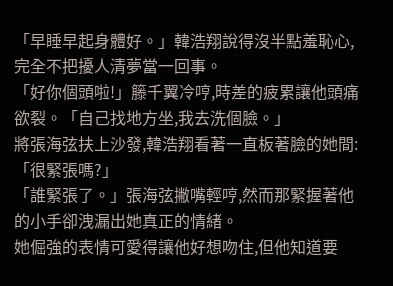「早睡早起身體好。」韓浩翔說得沒半點羞恥心,完全不把擾人清夢當一回事。
「好你個頭啦!」籐千翼冷哼,時差的疲累讓他頭痛欲裂。「自己找地方坐,我去洗個臉。」
將張海弦扶上沙發,韓浩翔看著一直板著臉的她間:「很緊張嗎?」
「誰緊張了。」張海弦撇嘴輕哼,然而那緊握著他的小手卻洩漏出她真正的情緒。
她倔強的表情可愛得讓他好想吻住,但他知道要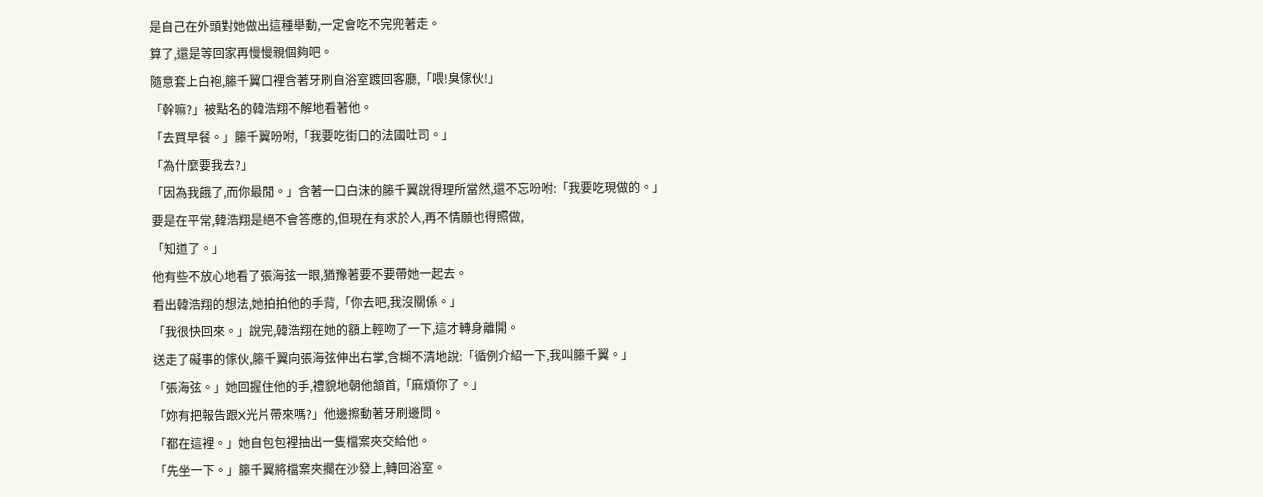是自己在外頭對她做出這種舉動,一定會吃不完兜著走。
算了,還是等回家再慢慢親個夠吧。
隨意套上白袍,籐千翼口裡含著牙刷自浴室踱回客廳,「喂!臭傢伙!」
「幹嘛?」被點名的韓浩翔不解地看著他。
「去買早餐。」籐千翼吩咐,「我要吃街口的法國吐司。」
「為什麼要我去?」
「因為我餓了,而你最閒。」含著一口白沫的籐千翼說得理所當然,還不忘吩咐:「我要吃現做的。」
要是在平常,韓浩翔是絕不會答應的,但現在有求於人,再不情願也得照做,
「知道了。」
他有些不放心地看了張海弦一眼,猶豫著要不要帶她一起去。
看出韓浩翔的想法,她拍拍他的手背,「你去吧,我沒關係。」
「我很快回來。」說完,韓浩翔在她的額上輕吻了一下,這才轉身離開。
送走了礙事的傢伙,籐千翼向張海弦伸出右掌,含糊不清地說:「循例介紹一下,我叫籐千翼。」
「張海弦。」她回握住他的手,禮貌地朝他頷首,「麻煩你了。」
「妳有把報告跟X光片帶來嗎?」他邊擦動著牙刷邊問。
「都在這裡。」她自包包裡抽出一隻檔案夾交給他。
「先坐一下。」籐千翼將檔案夾擱在沙發上,轉回浴室。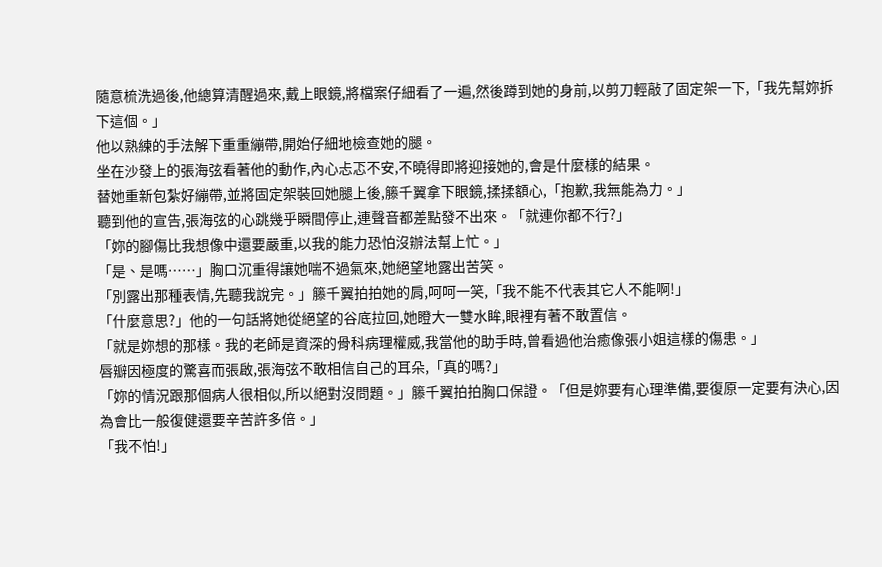隨意梳洗過後,他總算清醒過來,戴上眼鏡,將檔案仔細看了一遍,然後蹲到她的身前,以剪刀輕敲了固定架一下,「我先幫妳拆下這個。」
他以熟練的手法解下重重繃帶,開始仔細地檢查她的腿。
坐在沙發上的張海弦看著他的動作,內心忐忑不安,不曉得即將迎接她的,會是什麼樣的結果。
替她重新包紮好繃帶,並將固定架裝回她腿上後,籐千翼拿下眼鏡,揉揉額心,「抱歉,我無能為力。」
聽到他的宣告,張海弦的心跳幾乎瞬間停止,連聲音都差點發不出來。「就連你都不行?」
「妳的腳傷比我想像中還要嚴重,以我的能力恐怕沒辦法幫上忙。」
「是、是嗎……」胸口沉重得讓她喘不過氣來,她絕望地露出苦笑。
「別露出那種表情,先聽我說完。」籐千翼拍拍她的肩,呵呵一笑,「我不能不代表其它人不能啊!」
「什麼意思?」他的一句話將她從絕望的谷底拉回,她瞪大一雙水眸,眼裡有著不敢置信。
「就是妳想的那樣。我的老師是資深的骨科病理權威,我當他的助手時,曾看過他治癒像張小姐這樣的傷患。」
唇瓣因極度的驚喜而張啟,張海弦不敢相信自己的耳朵,「真的嗎?」
「妳的情況跟那個病人很相似,所以絕對沒問題。」籐千翼拍拍胸口保證。「但是妳要有心理準備,要復原一定要有決心,因為會比一般復健還要辛苦許多倍。」
「我不怕!」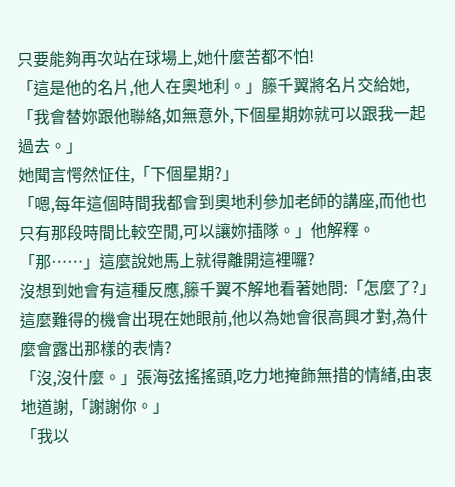只要能夠再次站在球場上,她什麼苦都不怕!
「這是他的名片,他人在奧地利。」籐千翼將名片交給她,「我會替妳跟他聯絡,如無意外,下個星期妳就可以跟我一起過去。」
她聞言愕然怔住,「下個星期?」
「嗯,每年這個時間我都會到奧地利參加老師的講座,而他也只有那段時間比較空閒,可以讓妳插隊。」他解釋。
「那……」這麼說她馬上就得離開這裡囉?
沒想到她會有這種反應,籐千翼不解地看著她問:「怎麼了?」
這麼難得的機會出現在她眼前,他以為她會很高興才對,為什麼會露出那樣的表情?
「沒,沒什麼。」張海弦搖搖頭,吃力地掩飾無措的情緒,由衷地道謝,「謝謝你。」
「我以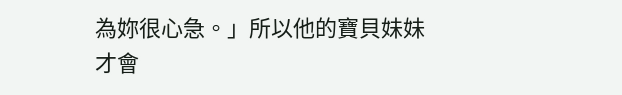為妳很心急。」所以他的寶貝妹妹才會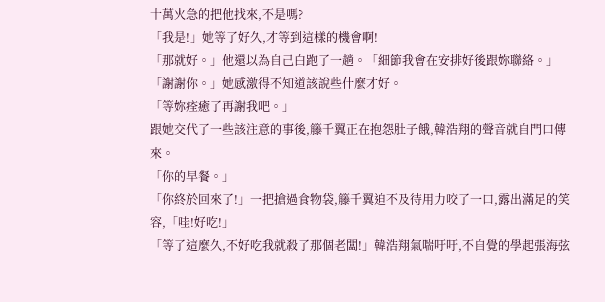十萬火急的把他找來,不是嗎?
「我是!」她等了好久,才等到這樣的機會啊!
「那就好。」他還以為自己白跑了一趟。「細節我會在安排好後跟妳聯絡。」
「謝謝你。」她感激得不知道該說些什麼才好。
「等妳痊癒了再謝我吧。」
跟她交代了一些該注意的事後,籐千翼正在抱怨肚子餓,韓浩翔的聲音就自門口傳來。
「你的早餐。」
「你終於回來了!」一把搶過食物袋,籐千翼迫不及待用力咬了一口,露出滿足的笑容,「哇!好吃!」
「等了這麼久,不好吃我就殺了那個老闆!」韓浩翔氣喘吁吁,不自覺的學起張海弦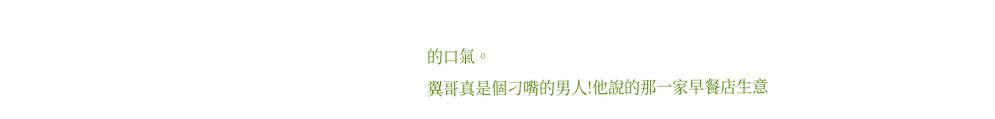的口氣。
翼哥真是個刁嘴的男人!他說的那一家早餐店生意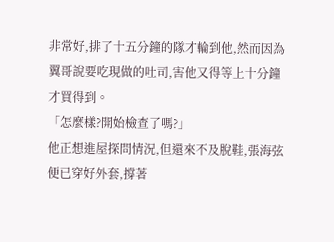非常好,排了十五分鐘的隊才輪到他,然而因為翼哥說要吃現做的吐司,害他又得等上十分鐘才買得到。
「怎麼樣?開始檢查了嗎?」
他正想進屋探問情況,但還來不及脫鞋,張海弦便已穿好外套,撐著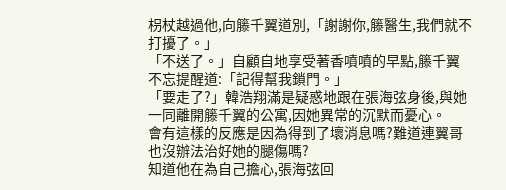枴杖越過他,向籐千翼道別,「謝謝你,籐醫生,我們就不打擾了。」
「不送了。」自顧自地享受著香噴噴的早點,籐千翼不忘提醒道:「記得幫我鎖門。」
「要走了?」韓浩翔滿是疑惑地跟在張海弦身後,與她一同離開籐千翼的公寓,因她異常的沉默而憂心。
會有這樣的反應是因為得到了壞消息嗎?難道連翼哥也沒辦法治好她的腿傷嗎?
知道他在為自己擔心,張海弦回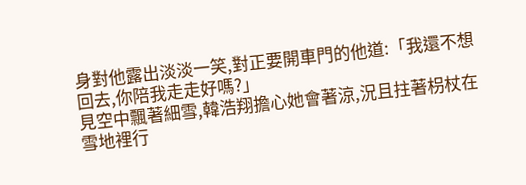身對他露出淡淡一笑,對正要開車門的他道:「我還不想回去,你陪我走走好嗎?」
見空中飄著細雪,韓浩翔擔心她會著涼,況且拄著枴杖在雪地裡行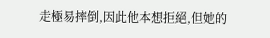走極易摔倒,因此他本想拒絕,但她的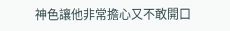神色讓他非常擔心又不敢開口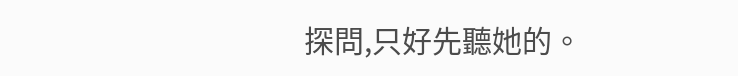探問,只好先聽她的。